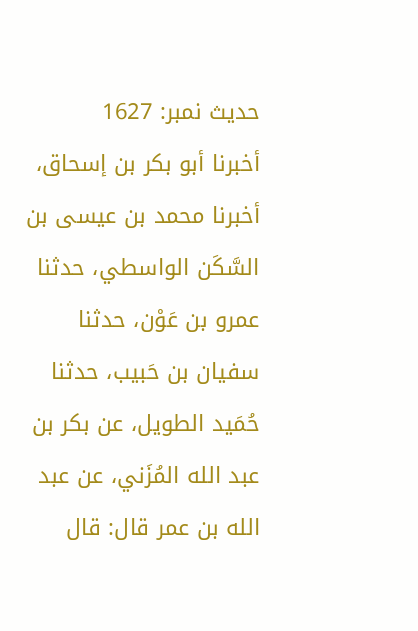حدیث نمبر: 1627
أخبرنا أبو بكر بن إسحاق، أخبرنا محمد بن عيسى بن السَّكَن الواسطي، حدثنا عمرو بن عَوْن، حدثنا سفيان بن حَبيب، حدثنا حُمَيد الطويل، عن بكر بن عبد الله المُزَني، عن عبد الله بن عمر قال: قال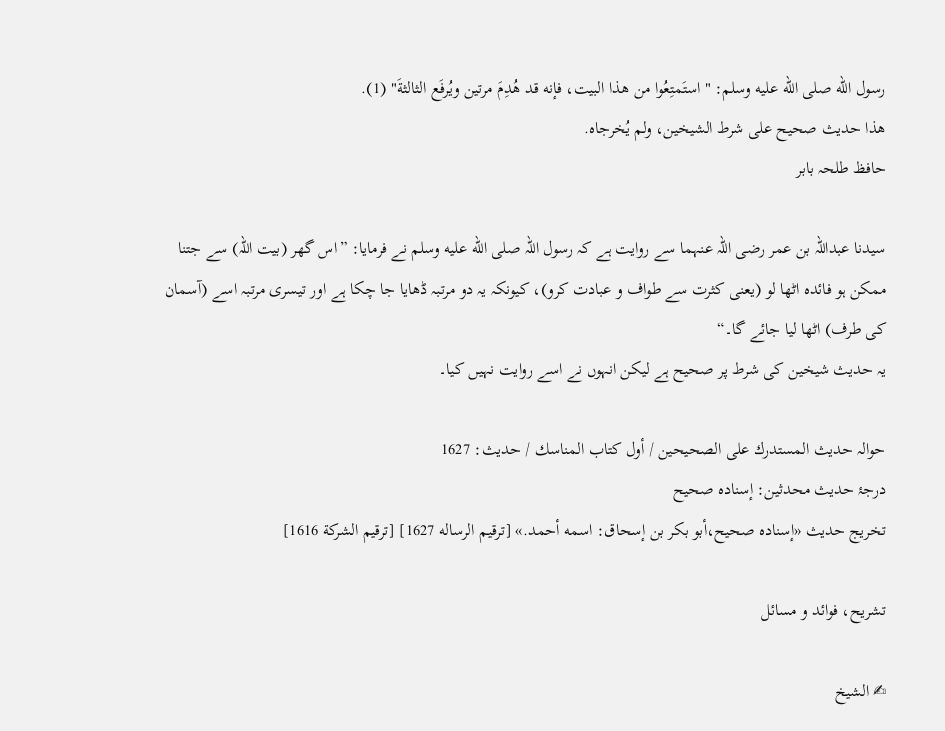رسول الله صلى الله عليه وسلم: "استَمتِعُوا من هذا البيت، فإنه قد هُدِمَ مرتين ويُرفَع الثالثةَ" (1).
هذا حديث صحيح على شرط الشيخين، ولم يُخرجاه.
حافظ طلحہ بابر

سیدنا عبداللہ بن عمر رضی اللہ عنہما سے روایت ہے کہ رسول اللہ صلى الله عليه وسلم نے فرمایا: ”اس گھر (بیت اللہ) سے جتنا ممکن ہو فائدہ اٹھا لو (یعنی کثرت سے طواف و عبادت کرو)، کیونکہ یہ دو مرتبہ ڈھایا جا چکا ہے اور تیسری مرتبہ اسے (آسمان کی طرف) اٹھا لیا جائے گا۔“
یہ حدیث شیخین کی شرط پر صحیح ہے لیکن انہوں نے اسے روایت نہیں کیا۔

حوالہ حدیث المستدرك على الصحيحين / أول كتاب المناسك / حدیث: 1627
درجۂ حدیث محدثین: إسناده صحيح
تخریج حدیث «إسناده صحيح،أبو بكر بن إسحاق: اسمه أحمد.» [ترقيم الرساله 1627] [ترقيم الشركة 1616]

تشریح، فوائد و مسائل

✍ الشیخ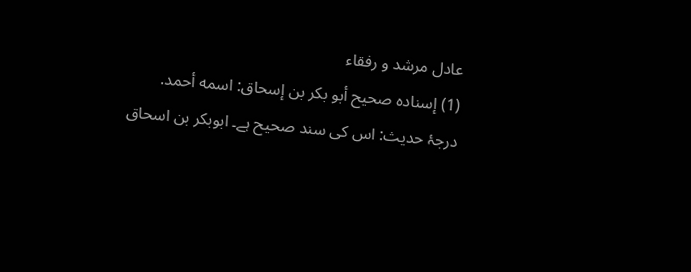عادل مرشد و رفقاء
(1) إسناده صحيح أبو بكر بن إسحاق: اسمه أحمد.
درجۂ حدیث: اس کی سند صحیح ہے۔ ابوبکر بن اسحاق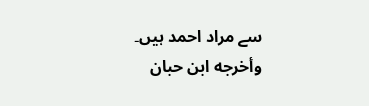سے مراد احمد ہیں۔
وأخرجه ابن حبان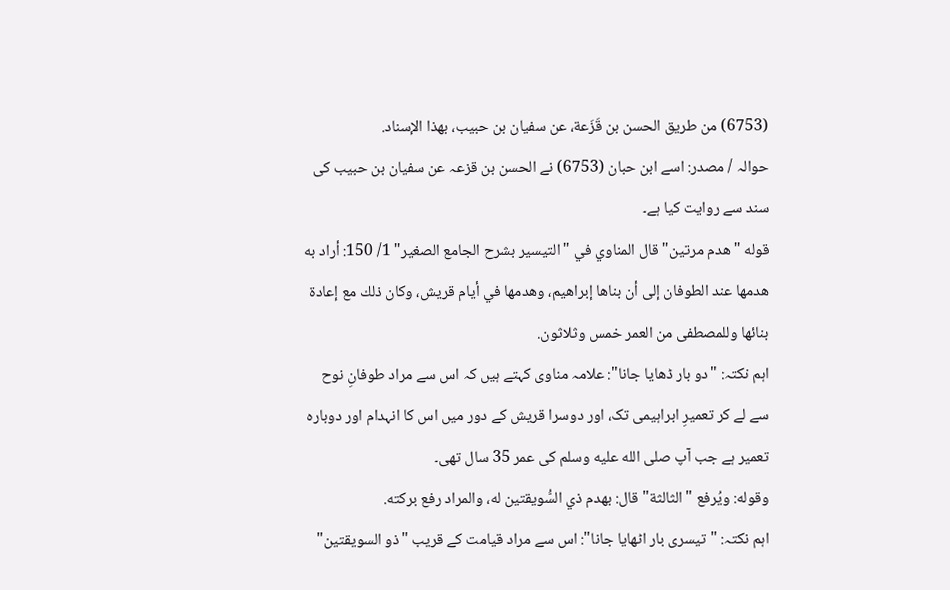(6753) من طريق الحسن بن قَزَعة، عن سفيان بن حبيب، بهذا الإسناد.
حوالہ / مصدر: اسے ابن حبان (6753) نے الحسن بن قزعہ عن سفیان بن حبیب کی سند سے روایت کیا ہے۔
قوله "هدم مرتين" قال المناوي في "التيسير بشرح الجامع الصغير" 1/ 150: أراد به هدمها عند الطوفان إلى أن بناها إبراهيم، وهدمها في أيام قريش، وكان ذلك مع إعادة بنائها وللمصطفى من العمر خمس وثلاثون.
اہم نکتہ: "دو بار ڈھایا جانا": علامہ مناوی کہتے ہیں کہ اس سے مراد طوفانِ نوح سے لے کر تعمیرِ ابراہیمی تک، اور دوسرا قریش کے دور میں اس کا انہدام اور دوبارہ تعمیر ہے جب آپ صلى الله عليه وسلم کی عمر 35 سال تھی۔
وقوله: ويُرفع "الثالثة" قال: بهدم ذي السُّويقتين له، والمراد رفع بركته.
اہم نکتہ: "تیسری بار اٹھایا جانا": اس سے مراد قیامت کے قریب "ذو السویقتین"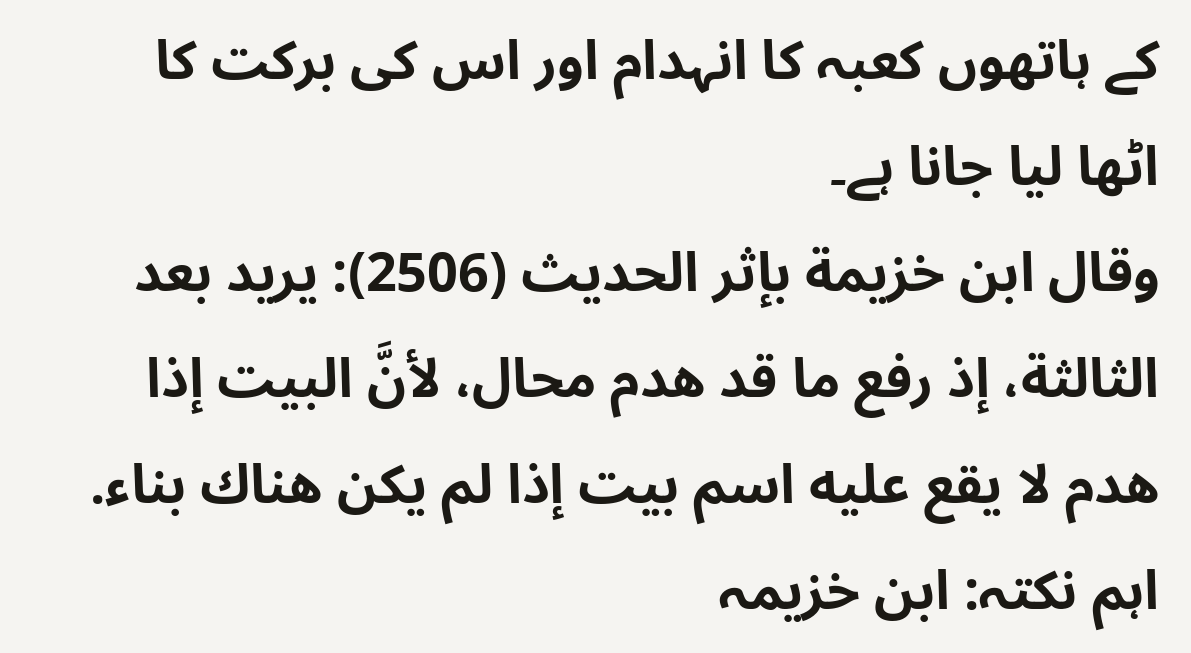کے ہاتھوں کعبہ کا انہدام اور اس کی برکت کا اٹھا لیا جانا ہے۔
وقال ابن خزيمة بإثر الحديث (2506): يريد بعد الثالثة، إذ رفع ما قد هدم محال، لأنَّ البيت إذا هدم لا يقع عليه اسم بيت إذا لم يكن هناك بناء.
اہم نکتہ: ابن خزیمہ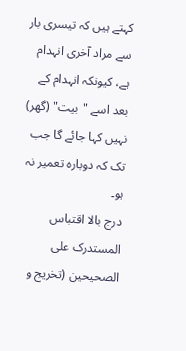کہتے ہیں کہ تیسری بار سے مراد آخری انہدام ہے، کیونکہ انہدام کے بعد اسے "بیت" (گھر) نہیں کہا جائے گا جب تک کہ دوبارہ تعمیر نہ ہو۔
درج بالا اقتباس المستدرک علی الصحیحین (تخریج و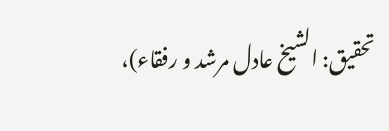تحقیق: الشیخ عادل مرشد و رفقاء)،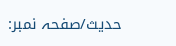حدیث/صفحہ نمبر: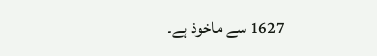1627 سے ماخوذ ہے۔